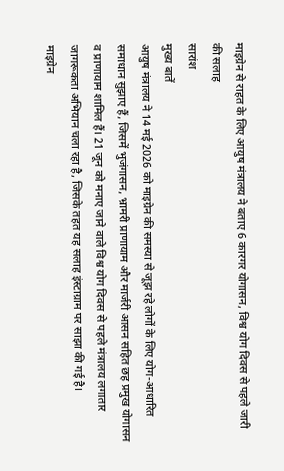माइग्रेन से राहत के लिए आयुष मंत्रालय ने बताए 6 कारगर योगासन, विश्व योग दिवस से पहले जारी की सलाह
सारांश
मुख्य बातें
आयुष मंत्रालय ने 14 मई 2026 को माइग्रेन की समस्या से जूझ रहे लोगों के लिए योग-आधारित समाधान सुझाए हैं, जिसमें भुजंगासन, भ्रामरी प्राणायाम और मार्जरी आसन सहित छह प्रमुख योगासन व प्राणायाम शामिल हैं। 21 जून को मनाए जाने वाले विश्व योग दिवस से पहले मंत्रालय लगातार जागरूकता अभियान चला रहा है, जिसके तहत यह सलाह इंस्टाग्राम पर साझा की गई है।
माइग्रेन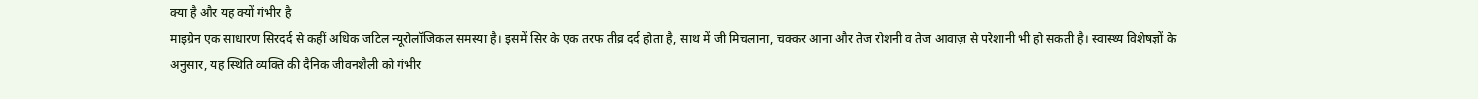क्या है और यह क्यों गंभीर है
माइग्रेन एक साधारण सिरदर्द से कहीं अधिक जटिल न्यूरोलॉजिकल समस्या है। इसमें सिर के एक तरफ तीव्र दर्द होता है, साथ में जी मिचलाना, चक्कर आना और तेज रोशनी व तेज आवाज़ से परेशानी भी हो सकती है। स्वास्थ्य विशेषज्ञों के अनुसार, यह स्थिति व्यक्ति की दैनिक जीवनशैली को गंभीर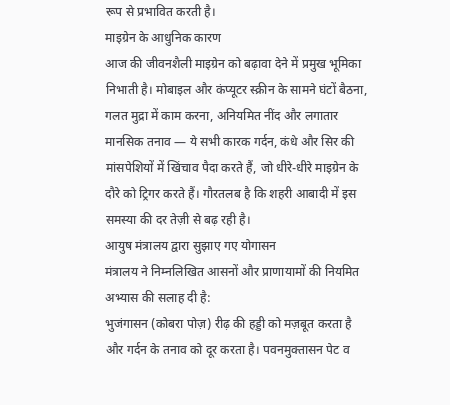रूप से प्रभावित करती है।
माइग्रेन के आधुनिक कारण
आज की जीवनशैली माइग्रेन को बढ़ावा देने में प्रमुख भूमिका निभाती है। मोबाइल और कंप्यूटर स्क्रीन के सामने घंटों बैठना, गलत मुद्रा में काम करना, अनियमित नींद और लगातार मानसिक तनाव — ये सभी कारक गर्दन, कंधे और सिर की मांसपेशियों में खिंचाव पैदा करते हैं, जो धीरे-धीरे माइग्रेन के दौरे को ट्रिगर करते हैं। गौरतलब है कि शहरी आबादी में इस समस्या की दर तेज़ी से बढ़ रही है।
आयुष मंत्रालय द्वारा सुझाए गए योगासन
मंत्रालय ने निम्नलिखित आसनों और प्राणायामों की नियमित अभ्यास की सलाह दी है:
भुजंगासन (कोबरा पोज़) रीढ़ की हड्डी को मज़बूत करता है और गर्दन के तनाव को दूर करता है। पवनमुक्तासन पेट व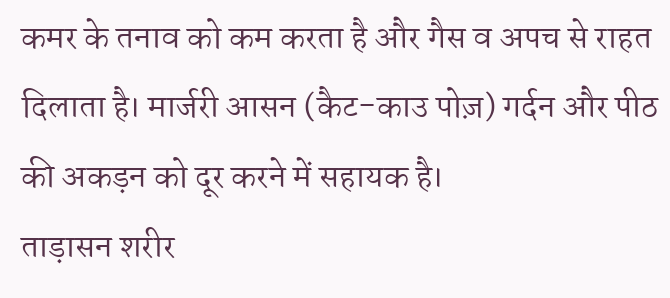कमर के तनाव को कम करता है और गैस व अपच से राहत दिलाता है। मार्जरी आसन (कैट-काउ पोज़) गर्दन और पीठ की अकड़न को दूर करने में सहायक है।
ताड़ासन शरीर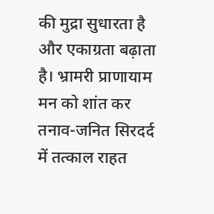की मुद्रा सुधारता है और एकाग्रता बढ़ाता है। भ्रामरी प्राणायाम मन को शांत कर तनाव-जनित सिरदर्द में तत्काल राहत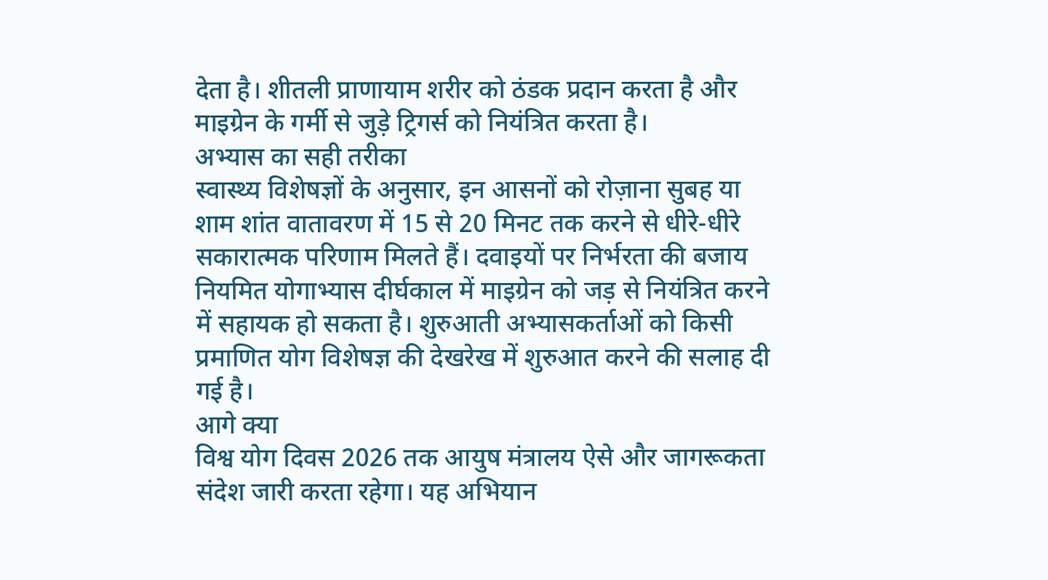देता है। शीतली प्राणायाम शरीर को ठंडक प्रदान करता है और माइग्रेन के गर्मी से जुड़े ट्रिगर्स को नियंत्रित करता है।
अभ्यास का सही तरीका
स्वास्थ्य विशेषज्ञों के अनुसार, इन आसनों को रोज़ाना सुबह या शाम शांत वातावरण में 15 से 20 मिनट तक करने से धीरे-धीरे सकारात्मक परिणाम मिलते हैं। दवाइयों पर निर्भरता की बजाय नियमित योगाभ्यास दीर्घकाल में माइग्रेन को जड़ से नियंत्रित करने में सहायक हो सकता है। शुरुआती अभ्यासकर्ताओं को किसी प्रमाणित योग विशेषज्ञ की देखरेख में शुरुआत करने की सलाह दी गई है।
आगे क्या
विश्व योग दिवस 2026 तक आयुष मंत्रालय ऐसे और जागरूकता संदेश जारी करता रहेगा। यह अभियान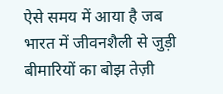ऐसे समय में आया है जब भारत में जीवनशैली से जुड़ी बीमारियों का बोझ तेज़ी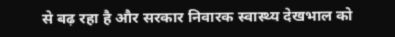से बढ़ रहा है और सरकार निवारक स्वास्थ्य देखभाल को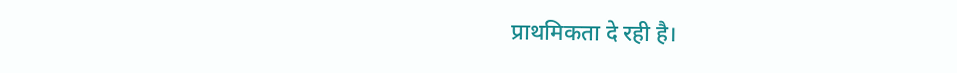प्राथमिकता दे रही है।